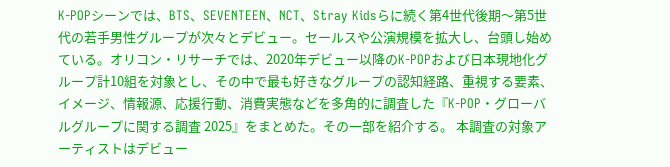K-POPシーンでは、BTS、SEVENTEEN、NCT、Stray Kidsらに続く第4世代後期〜第5世代の若手男性グループが次々とデビュー。セールスや公演規模を拡大し、台頭し始めている。オリコン・リサーチでは、2020年デビュー以降のK-POPおよび日本現地化グループ計10組を対象とし、その中で最も好きなグループの認知経路、重視する要素、イメージ、情報源、応援行動、消費実態などを多角的に調査した『K-POP・グローバルグループに関する調査 2025』をまとめた。その一部を紹介する。 本調査の対象アーティストはデビュー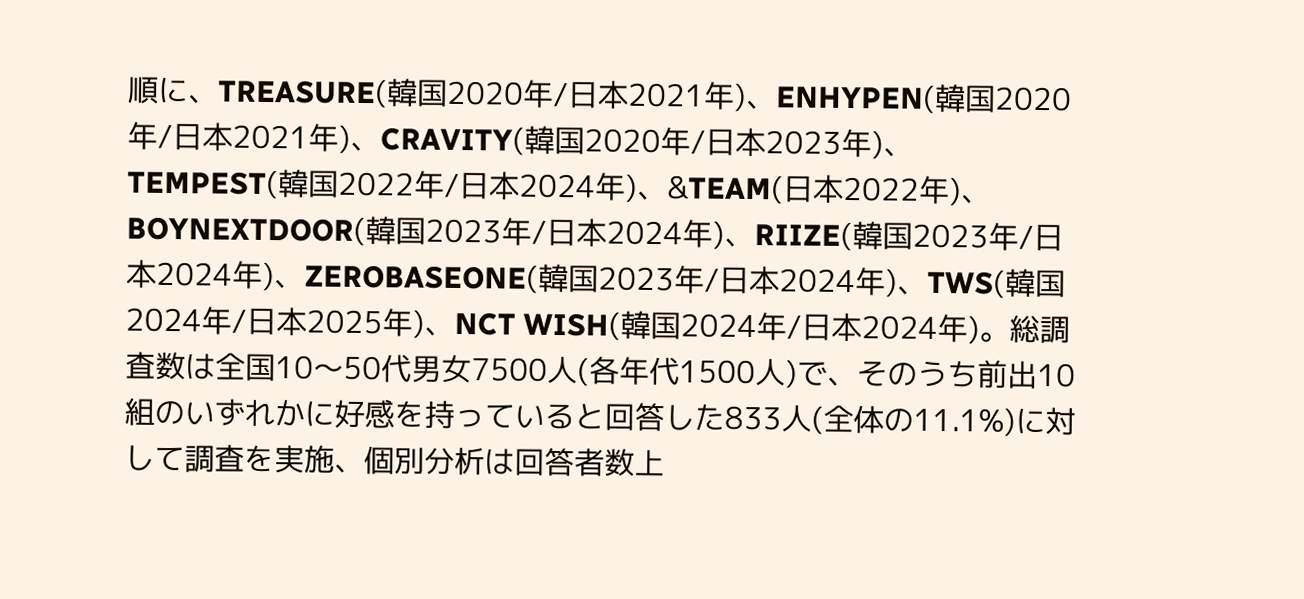順に、TREASURE(韓国2020年/日本2021年)、ENHYPEN(韓国2020年/日本2021年)、CRAVITY(韓国2020年/日本2023年)、TEMPEST(韓国2022年/日本2024年)、&TEAM(日本2022年)、BOYNEXTDOOR(韓国2023年/日本2024年)、RIIZE(韓国2023年/日本2024年)、ZEROBASEONE(韓国2023年/日本2024年)、TWS(韓国2024年/日本2025年)、NCT WISH(韓国2024年/日本2024年)。総調査数は全国10〜50代男女7500人(各年代1500人)で、そのうち前出10組のいずれかに好感を持っていると回答した833人(全体の11.1%)に対して調査を実施、個別分析は回答者数上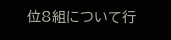位8組について行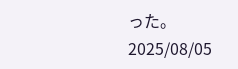った。
2025/08/05